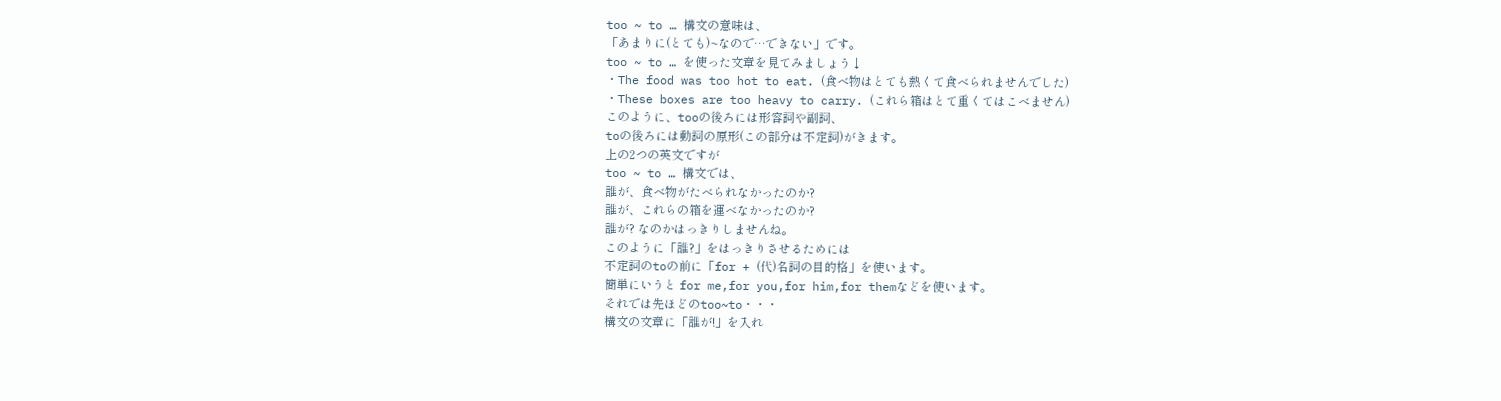too ~ to … 構文の意味は、
「あまりに(とても)~なので…できない」です。
too ~ to … を使った文章を見てみましょう↓
・The food was too hot to eat. (食べ物はとても熱くて食べられませんでした)
・These boxes are too heavy to carry. (これら箱はとて重くてはこべません)
このように、tooの後ろには形容詞や副詞、
toの後ろには動詞の原形(この部分は不定詞)がきます。
上の2つの英文ですが
too ~ to … 構文では、
誰が、食べ物がたべられなかったのか?
誰が、これらの箱を運べなかったのか?
誰が? なのかはっきりしませんね。
このように「誰?」をはっきりさせるためには
不定詞のtoの前に「for + (代)名詞の目的格」を使います。
簡単にいうと for me,for you,for him,for themなどを使います。
それでは先ほどのtoo~to・・・
構文の文章に「誰が!」を入れ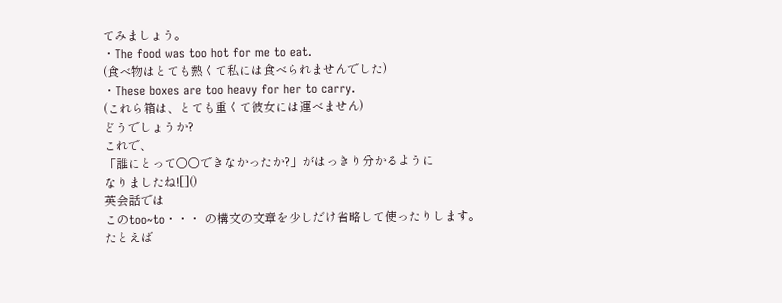てみましょう。
・The food was too hot for me to eat.
(食べ物はとても熱くて私には食べられませんでした)
・These boxes are too heavy for her to carry.
(これら箱は、とても重くて彼女には運べません)
どうでしょうか?
これで、
「誰にとって○○できなかったか?」がはっきり分かるように
なりましたね![]()
英会話では
このtoo~to・・・ の構文の文章を少しだけ省略して使ったりします。
たとえば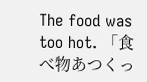The food was too hot. 「食べ物あつくっ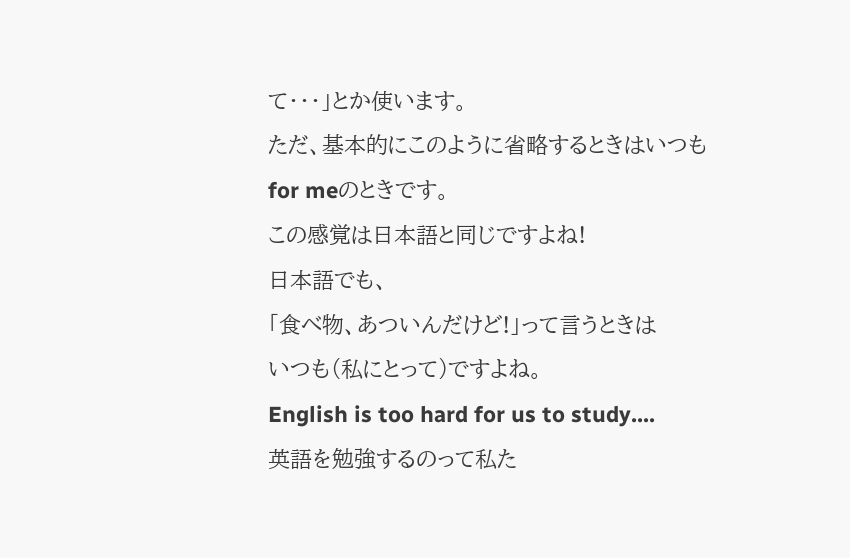て・・・」とか使います。
ただ、基本的にこのように省略するときはいつもfor meのときです。
この感覚は日本語と同じですよね!
日本語でも、
「食べ物、あついんだけど!」って言うときは
いつも(私にとって)ですよね。
English is too hard for us to study....
英語を勉強するのって私た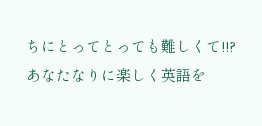ちにとってとっても難しくて!!?
あなたなりに楽しく英語を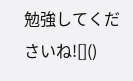勉強してくださいね![]()